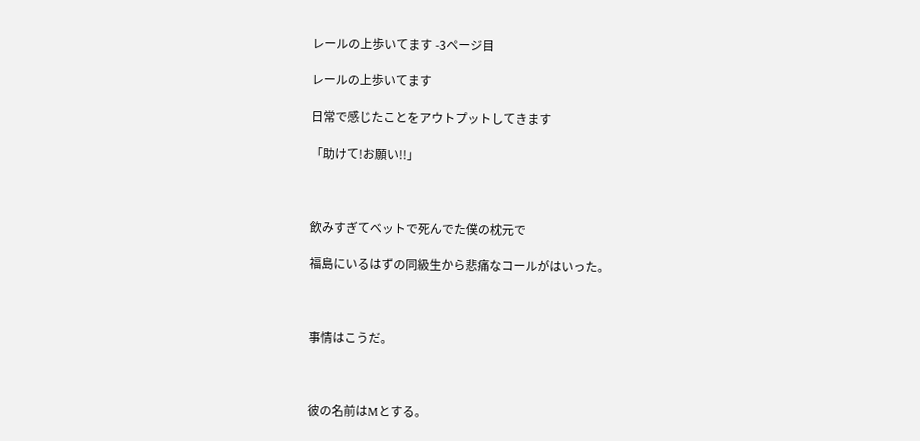レールの上歩いてます -3ページ目

レールの上歩いてます

日常で感じたことをアウトプットしてきます

「助けて!お願い!!」



飲みすぎてベットで死んでた僕の枕元で

福島にいるはずの同級生から悲痛なコールがはいった。



事情はこうだ。



彼の名前はMとする。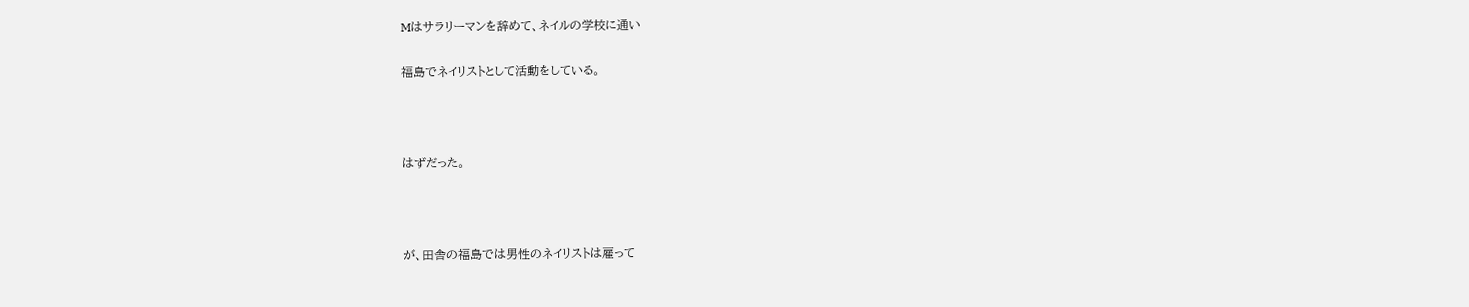Mはサラリーマンを辞めて、ネイルの学校に通い

福島でネイリストとして活動をしている。



はずだった。



が、田舎の福島では男性のネイリストは雇って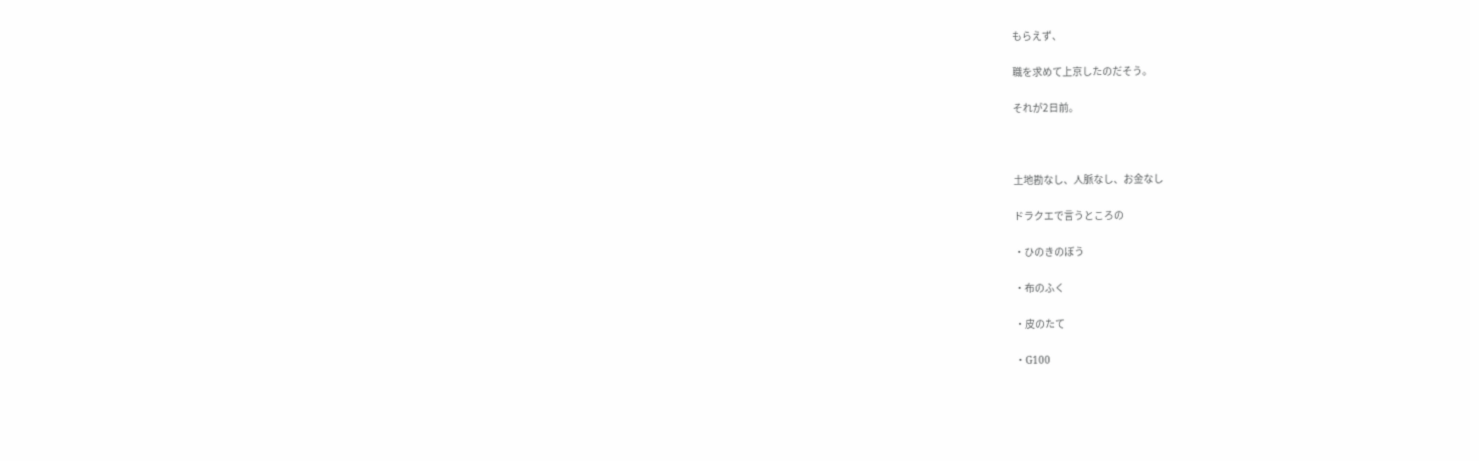もらえず、

職を求めて上京したのだそう。

それが2日前。



土地勘なし、人脈なし、お金なし

ドラクエで言うところの

・ひのきのぼう

・布のふく

・皮のたて

・G100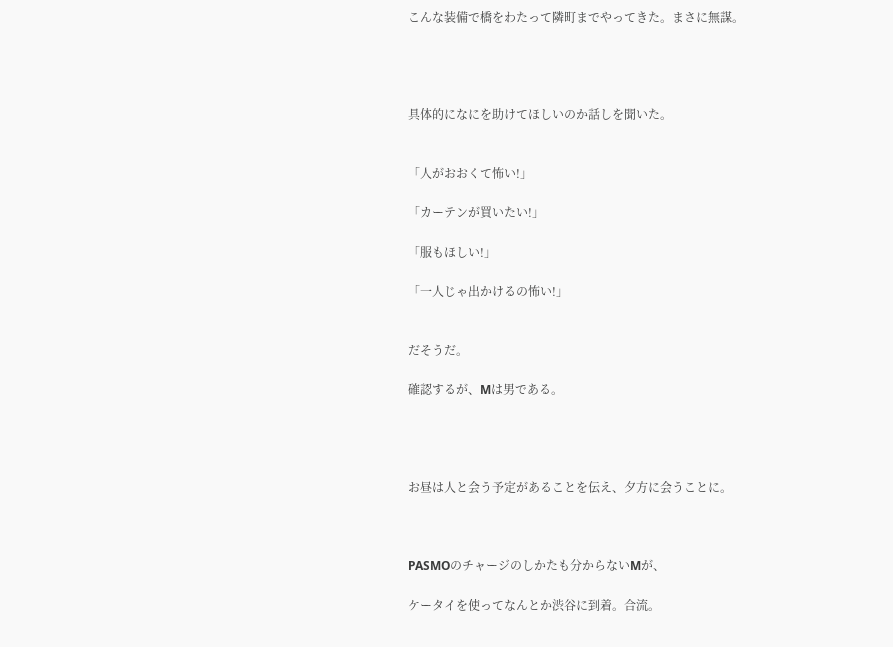こんな装備で橋をわたって隣町までやってきた。まさに無謀。




具体的になにを助けてほしいのか話しを聞いた。


「人がおおくて怖い!」

「カーテンが買いたい!」

「服もほしい!」

「一人じゃ出かけるの怖い!」


だそうだ。

確認するが、Mは男である。




お昼は人と会う予定があることを伝え、夕方に会うことに。



PASMOのチャージのしかたも分からないMが、

ケータイを使ってなんとか渋谷に到着。合流。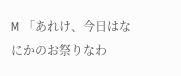M 「あれけ、今日はなにかのお祭りなわ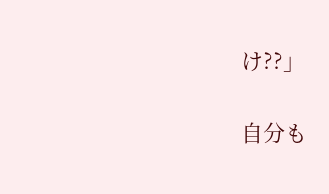け??」


自分も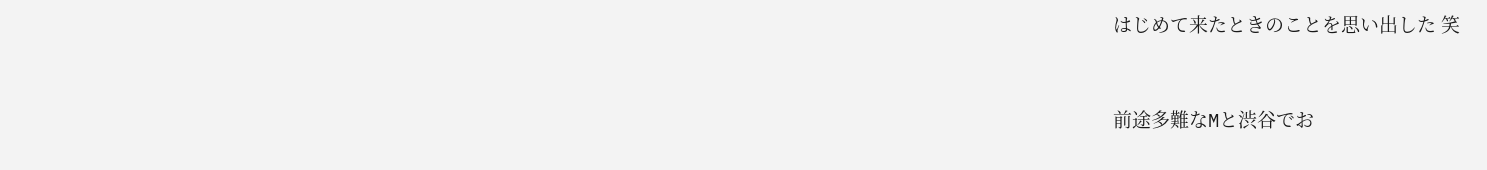はじめて来たときのことを思い出した 笑



前途多難なMと渋谷でお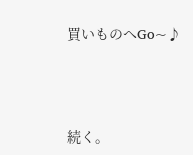買いものへGo~♪




続く。